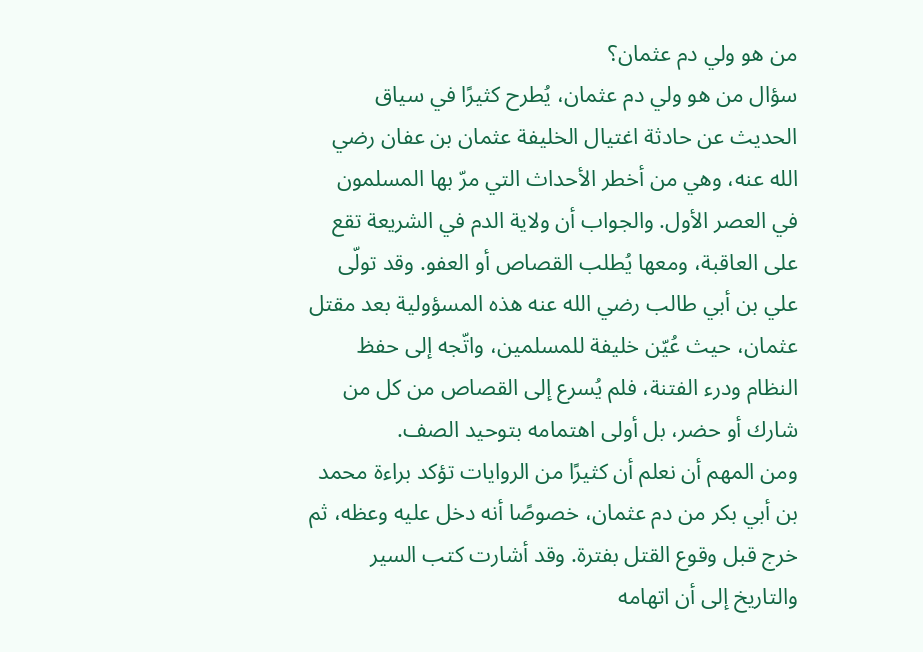من هو ولي دم عثمان؟
سؤال من هو ولي دم عثمان، يُطرح كثيرًا في سياق الحديث عن حادثة اغتيال الخليفة عثمان بن عفان رضي الله عنه، وهي من أخطر الأحداث التي مرّ بها المسلمون في العصر الأول. والجواب أن ولاية الدم في الشريعة تقع على العاقبة، ومعها يُطلب القصاص أو العفو. وقد تولّى علي بن أبي طالب رضي الله عنه هذه المسؤولية بعد مقتل عثمان، حيث عُيّن خليفة للمسلمين، واتّجه إلى حفظ النظام ودرء الفتنة، فلم يُسرع إلى القصاص من كل من شارك أو حضر، بل أولى اهتمامه بتوحيد الصف.
ومن المهم أن نعلم أن كثيرًا من الروايات تؤكد براءة محمد بن أبي بكر من دم عثمان، خصوصًا أنه دخل عليه وعظه، ثم خرج قبل وقوع القتل بفترة. وقد أشارت كتب السير والتاريخ إلى أن اتهامه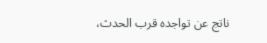ناتج عن تواجده قرب الحدث،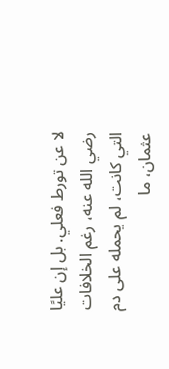لا عن تورط فعلي. بل إن عليًا رضي الله عنه، رغم الخلافات التي كانت، لم يحمله على دم عثمان، ما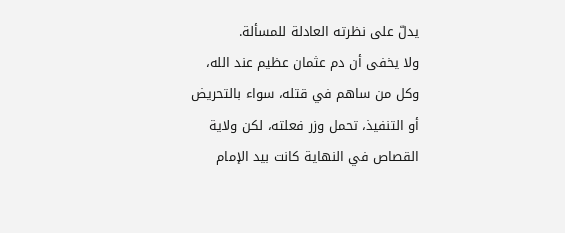يدلّ على نظرته العادلة للمسألة.
ولا يخفى أن دم عثمان عظيم عند الله، وكل من ساهم في قتله، سواء بالتحريض أو التنفيذ، تحمل وزر فعلته، لكن ولاية القصاص في النهاية كانت بيد الإمام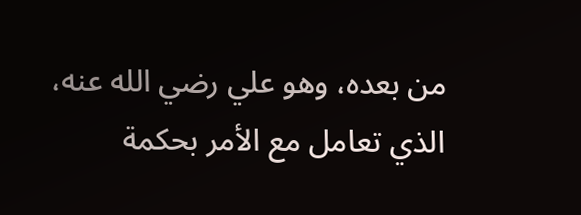من بعده، وهو علي رضي الله عنه، الذي تعامل مع الأمر بحكمة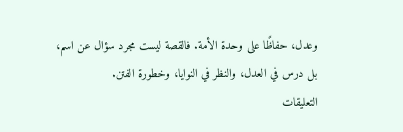وعدل، حفاظًا على وحدة الأمة. فالقصة ليست مجرد سؤال عن اسم، بل درس في العدل، والنظر في النوايا، وخطورة الفتن.
التعليقات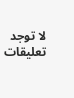لا توجد تعليقات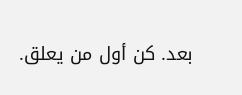بعد. كن أول من يعلق.